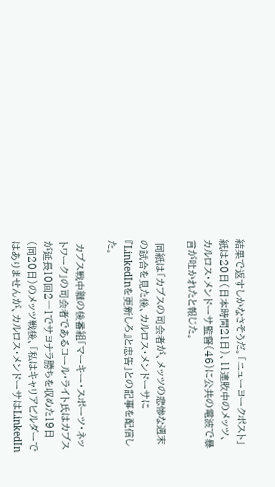結果で返すしかなさそうだ。「ニューヨークポスト」紙は20日(日本時間21日)、11連敗中のメッツ、カルロス・メンドーサ監督(46)に公共の電波で暴言が吐かれたと報じた。

 同紙は「カブスの司会者が、メッツの悲惨な週末の試合を見た後、カルロス・メンドーサに『LinkedInを更新しろ』と忠告」との記事を配信した。

 カブス戦中継の後番組「マーキー・スポーツ・ネットワーク」の司会者であるコール・ライト氏はカブスが延長10回2―1でサヨナラ勝ちを収めた19日(同20日)のメッツ戦後、「私はキャリアビルダーではありませんが、カルロス・メンドーサはLinkedIn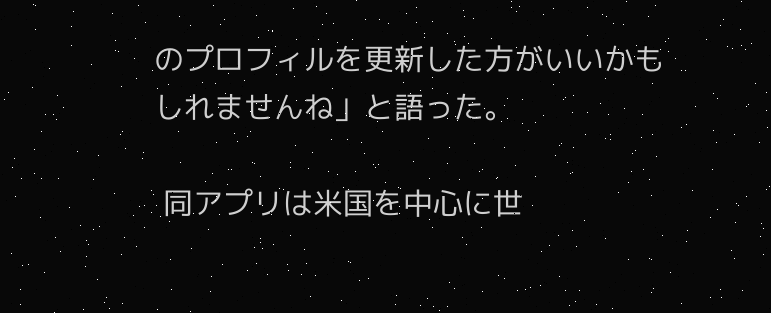のプロフィルを更新した方がいいかもしれませんね」と語った。

 同アプリは米国を中心に世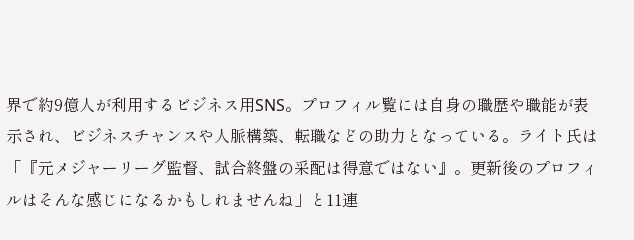界で約9億人が利用するビジネス用SNS。プロフィル覧には自身の職歴や職能が表示され、ビジネスチャンスや人脈構築、転職などの助力となっている。ライト氏は「『元メジャーリーグ監督、試合終盤の采配は得意ではない』。更新後のプロフィルはそんな感じになるかもしれませんね」と11連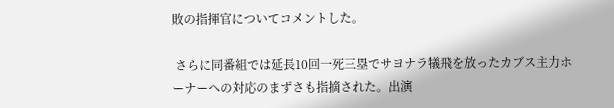敗の指揮官についてコメントした。

 さらに同番組では延長10回一死三塁でサヨナラ犠飛を放ったカブス主力ホーナーへの対応のまずさも指摘された。出演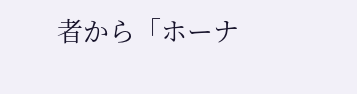者から「ホーナ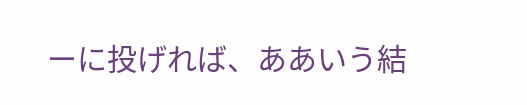ーに投げれば、ああいう結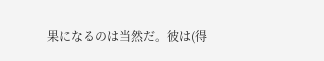果になるのは当然だ。彼は(得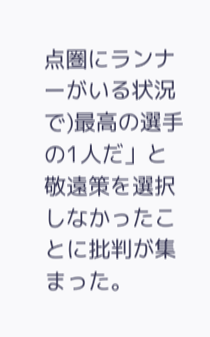点圏にランナーがいる状況で)最高の選手の1人だ」と敬遠策を選択しなかったことに批判が集まった。